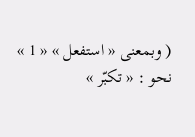( وبمعنى « استفعل » « 1 » نحو : « تكبّر »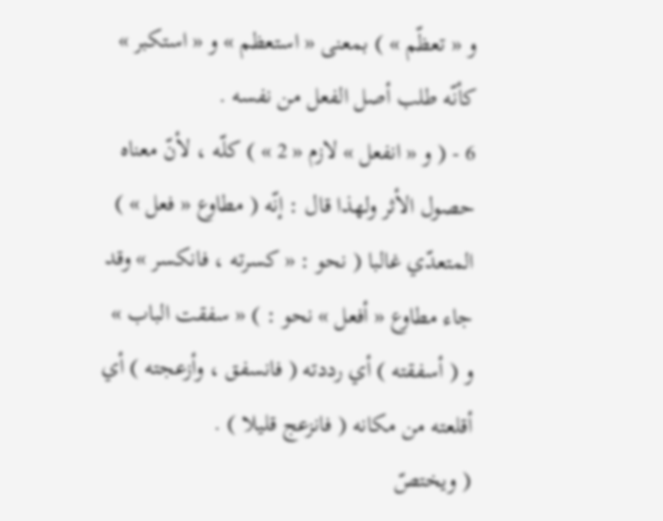و « تعظّم » ) بمعنى « استعظم » و « استكبر » كأنّه طلب أصل الفعل من نفسه .
6 - ( و « انفعل » لازم « 2 » ) كلّه ، لأنّ معناه حصول الأثر ولهذا قال : إنّه ( مطاوع « فعل » ) المتعدّي غالبا ( نحو : « كسرته ، فانكسر » وقد جاء مطاوع « أفعل » نحو : ) « سفقت الباب » و ( أسفقته ) أي رددته ( فانسفق ، وأزعجته ) أي أقلعته من مكانه ( فانزعج قليلا ) .
( ويختصّ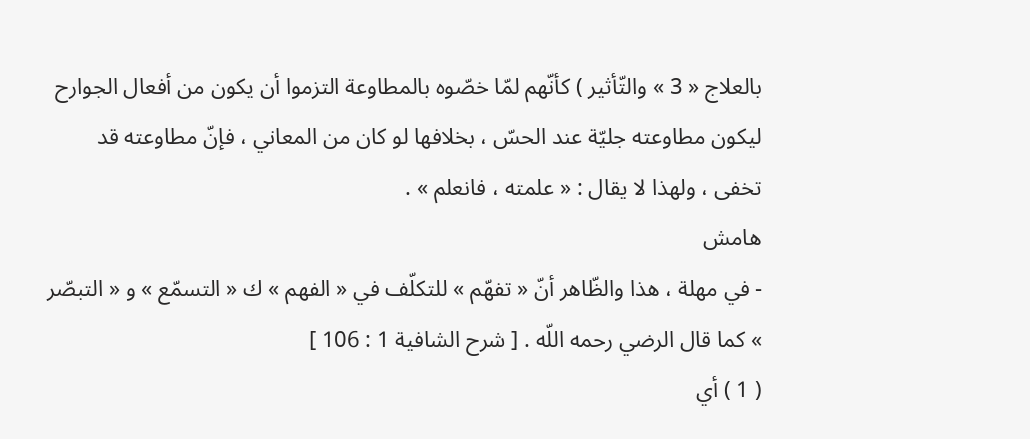بالعلاج « 3 » والتّأثير ) كأنّهم لمّا خصّوه بالمطاوعة التزموا أن يكون من أفعال الجوارح ليكون مطاوعته جليّة عند الحسّ ، بخلافها لو كان من المعاني ، فإنّ مطاوعته قد تخفى ، ولهذا لا يقال : « علمته ، فانعلم » .
هامش
- في مهلة ، هذا والظّاهر أنّ « تفهّم » للتكلّف في « الفهم » ك « التسمّع » و « التبصّر » كما قال الرضي رحمه اللّه . [ شرح الشافية 1 : 106 ]
( 1 ) أي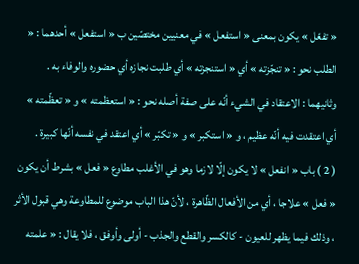« تفعّل » يكون بمعنى « استفعل » في معنيين مختصّين ب « استفعل » أحدهما : « الطلب نحو : « تنجّزته » أي « استنجزته » أي طلبت نجازه أي حضوره والوفاء به .
وثانيهما : الاعتقاد في الشيء أنّه على صفة أصله نحو : « استعظمته » و « تعظّمته » أي اعتقدت فيه أنّه عظيم ، و « استكبر » و « تكبّر » أي اعتقد في نفسه أنّها كبيرة .
( 2 ) باب « انفعل » لا يكون إلّا لازما وهو في الأغلب مطاوع « فعل » بشرط أن يكون « فعل » علاجا ، أي من الأفعال الظّاهرة ، لأنّ هذا الباب موضوع للمطاوعة وهي قبول الأثر ، وذلك فيما يظهر للعيون - كالكسر والقطع والجذب - أولى وأوفق ، فلا يقال : « علمته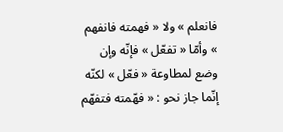فانعلم » ولا « فهمته فانفهم » وأمّا « تفعّل » فإنّه وإن وضع لمطاوعة « فعّل » لكنّه إنّما جاز نحو : « فهّمته فتفهّم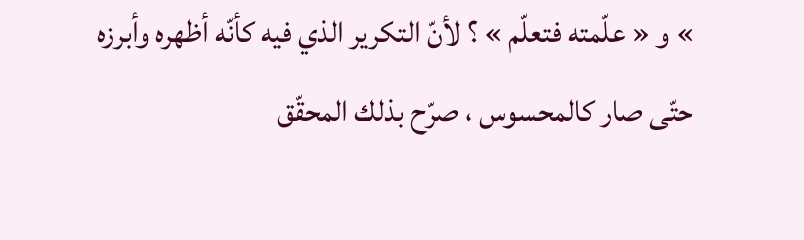» و « علّمته فتعلّم » ؟ لأنّ التكرير الذي فيه كأنّه أظهره وأبرزه حتّى صار كالمحسوس ، صرّح بذلك المحقّق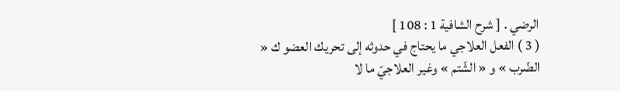الرضي . [ شرح الشافية 1 : 108 ]
( 3 ) الفعل العلاجي ما يحتاج في حدوثه إلى تحريك العضو ك « الضّرب » و « الشّتم » وغير العلاجيّ ما لا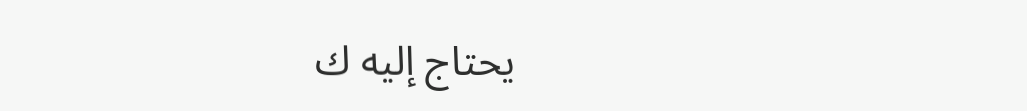يحتاج إليه ك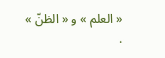« العلم » و « الظنّ » .